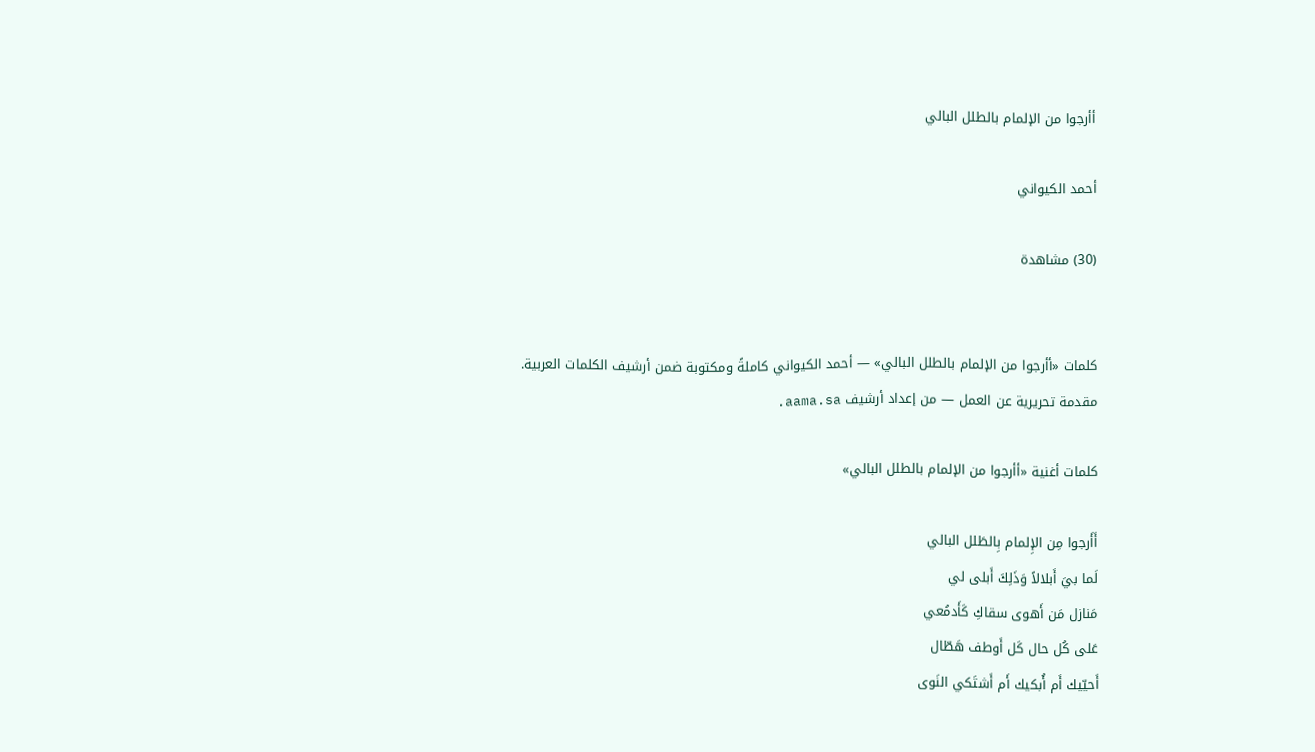أأرجوا من الإلمام بالطلل البالي

أحمد الكيواني

(30) مشاهدة


كلمات «أأرجوا من الإلمام بالطلل البالي» — أحمد الكيواني كاملةً ومكتوبة ضمن أرشيف الكلمات العربية.
مقدمة تحريرية عن العمل — من إعداد أرشيف aama.sa.

كلمات أغنية «أأرجوا من الإلمام بالطلل البالي»

أَأَرجوا مِن الإِلمام بِالطَلل البالي
لَما بيَ أَبلالاً وَذَلِكَ أَبلى لي
مَنازل مَن أَهوى سقاكِ كَأَدمُعي
عَلى كُل حال كَل أَوطف هَطّال
أَحيّيك أَم أُبكيك أَم أَشتَكي النَوى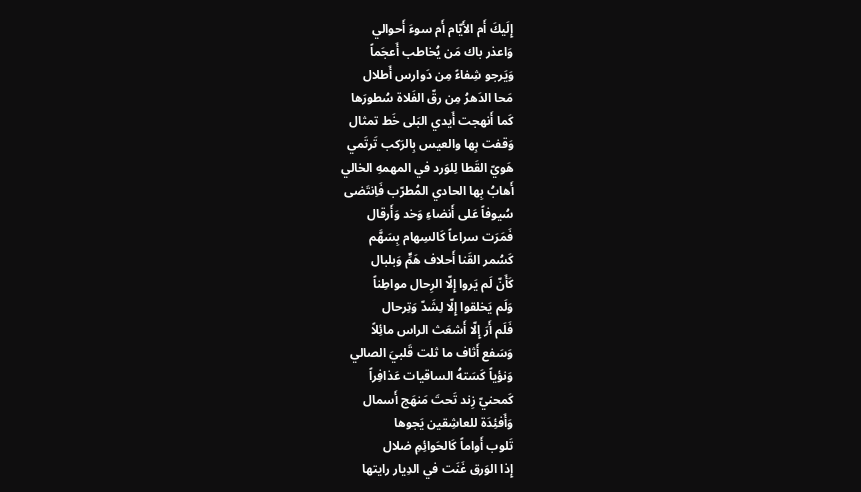إِلَيكَ أَم الأَيّام أَم سوءَ أَحوالي
وَاعذر باك مَن يُخاطب أَعجَماً
وَيَرجو شِفاءً مِن دَوارس أَطلال
مَحا الدَهرُ مِن رقّ الفَلاة سُطورَها
كَما أَنهجت أَيدي البَلى خَط تمثال
وَقفت بِها والعيس بِالرَكب تَرتَمي
هَويّ القَطا لِلوَرد في المهمهِ الخالي
أَهابُ بِها الحادي المُطرّب فَاِنتَضى
سُيوفاً عَلى أَنضاءِ وَخد وَأَرقال
فَمَرَت سراعاً كَالسِهام بِسَهَّم
كَسُمر القَنا أَحلاف هَمٍّ وَبلبال
كَأَنّ لَم يَروا إِلّا الرِحال مواطِناً
وَلَم يَخلقوا إِلّا لِشَدّ وَتِرحال
فَلَم أَرَ إِلّا أَشعَث الراس مائِلاً
وَسَفع أَثاف ما ثلت قَلبيَ الصالي
وَنؤياً كَسَتهُ الساقيات عَذافِراً
كَمحنيّ زِند تَحتَ مَنهَج أَسمال
وَأَفئِدَة للعاشِقين يَجوها
تَلوب أَواماً كَالحَوائِمِ ضلال
إِذا الوَرق غَنَت في الدِيار رايتها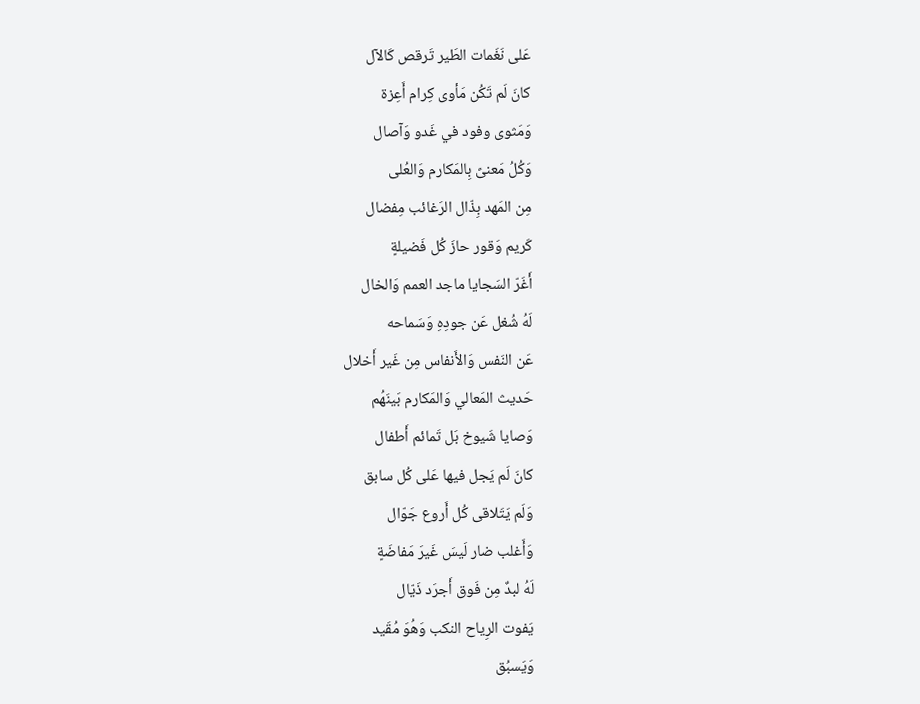عَلى نَغَمات الطَير تَرقص كَالآل
كانَ لَم تَكُن مَأوى كِرام أَعِزة
وَمَثوى وفود في غَدو وَآصال
وَكُلُ مَعنىً بِالمَكارم وَالعُلى
مِن المَهد بِذّال الرَغائب مِفضال
كَريم وَقور حازَ كُل فَضيلةٍ
أَغَرّ السَجايا ماجد العمم وَالخال
لَهُ شُغل عَن جودِهِ وَسَماحه
عَن النَفس وَالأَنفاس مِن غَير أَخلال
حَديث المَعالي وَالمَكارم بَينَهُم
وَصايا شَيوخ بَل تَمائم أَطفال
كانَ لَم يَجل فيها عَلى كُل سابق
وَلَم يَتَلاقى كُل أَروع جَوّال
وَأَغلب ضار لَيسَ غَيرَ مَفاضَةٍ
لَهُ لبدٌ مِن فَوق أَجرَد ذَيّال
يَفوت الرِياح النكب وَهُوَ مُقَيد
وَيَسبُق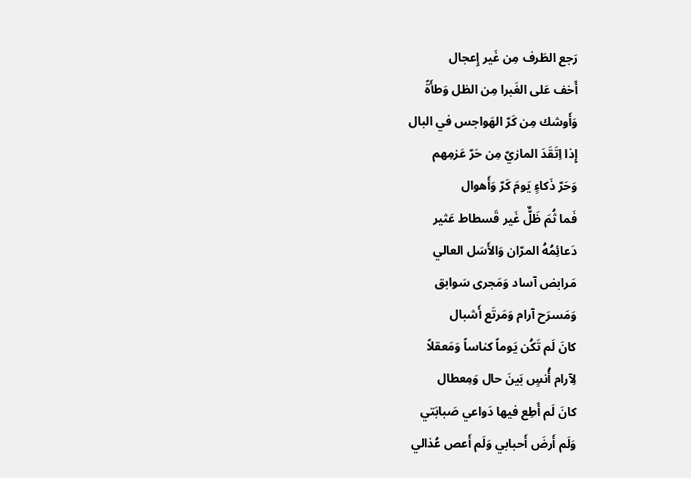رَجع الطَرف مِن غَير إِعجال
أَخف عَلى الغَبرا مِن الظل وَطأَةً
وَأَوشك مِن كَرّ الهَواجس في البال
إِذا اِتَقَدَ المازيّ مِن حَرّ عَزمِهم
وَحَرّ ذَكاءٍ يَومَ كَرّ وَأَهوال
فَما ثُمَ ظَلٌّ غَير قَسطاط عَثير
دَعائِمُهُ المرّان وَالأَسَل العالي
مَرابض آساد وَمَجرى سَوابق
وَمَسرَح آرام وَمَرتَع أَشبال
كانَ لَم تَكُن يَوماً كناساً وَمَعقلاً
لِآرام أُنسٍ بَينَ حال وَمِعطال
كانَ لَم أَطِع فيها دَواعي صَبابَتي
وَلَم أَرضَ أَحبابي وَلَم أَعص عُذالي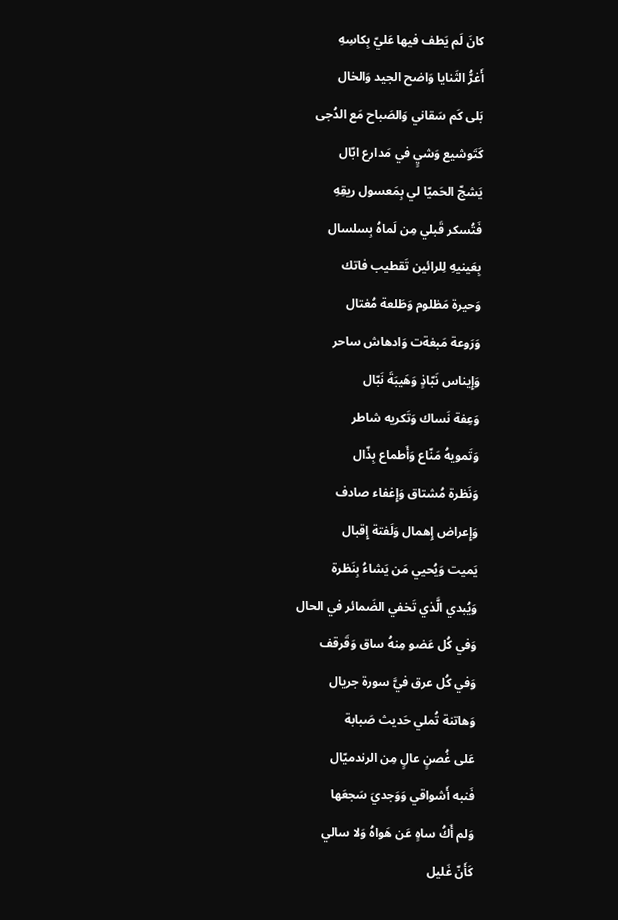كانَ لَم يَطف فيها عَليّ بِكاسِهِ
أَغرُّ الثَنايا وَاضح الجيد وَالخال
بَلى كَم سَقاني وَالصَباح مَع الدُجى
كَتَوشيع وَشيٍ في مَدارع ابّال
يَشجّ الحَميّا لي بِمَعسول ريقِهِ
فَتُسكر قَبلي مِن لَماهُ بِسلسال
بِعَينيهِ لِلرائين تَقطيب فاتك
وَحيرة مَظلوم وَطَلعة مُغتال
وَرَوعة مَبغةت وَادهاش ساحر
وَإِيناس نَبّاذٍ وَهَيبَةَ نَبّال
وَعِفة نَساك وَتَكريه شاطر
وَتَمويهُ مَنّاع وَأَطماع بِذّال
وَنَظرة مُشتاق وَإِغفاء صادف
وَإِعراض إِهمال وَلَفتة إِقبال
يَميت وَيُحيي مَن يَشاءُ بِنَظرة
وَيُبدي الَّذي تَخفي الضَمائر في الحال
وَفي كُل عَضو مِنهُ ساق وَقَرقف
وَفي كُل عرق فيَّ سورة جريال
وَهاتنة تُملي حَديث صَبابة
عَلى غُصنٍ عالٍ مِن الرندميّال
فَنبه أَشواقي وَوَجديَ سَجعَها
وَلم أَكُ ساهٍ عَن هَواهُ وَلا سالي
كَأَنّ غَليل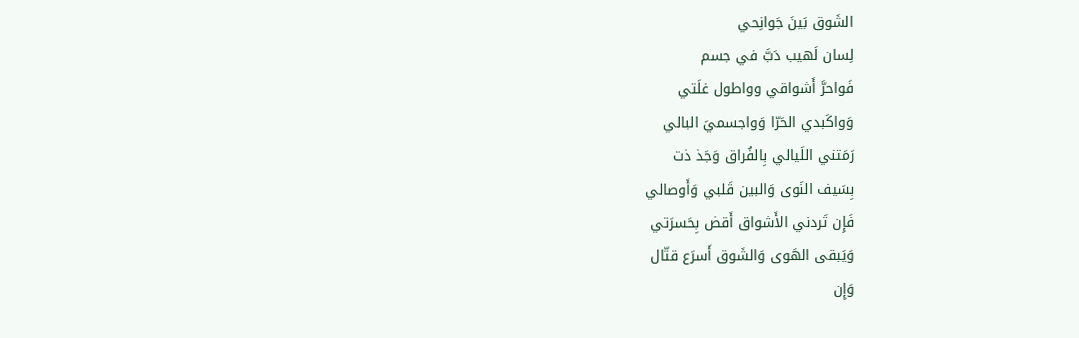الشَوق بَينَ جَوانِحي
لِسان لَهيب دَبَّ في جسم
فَواحرَّ أَشواقي وواطول غلَتي
وَواكَبدي الحَرّا وَواجسميَ البالي
رَمَتني اللَيالي بِالفُراق وَجَذ ذت
بِسَيف النَوى وَالبين قَلبي وَأَوصالي
فَإِن تَردني الأَشواق أَقض بِحَسرَتي
وَيَبقى الهَوى وَالشَوق أَسرَع قتّال
وَإِن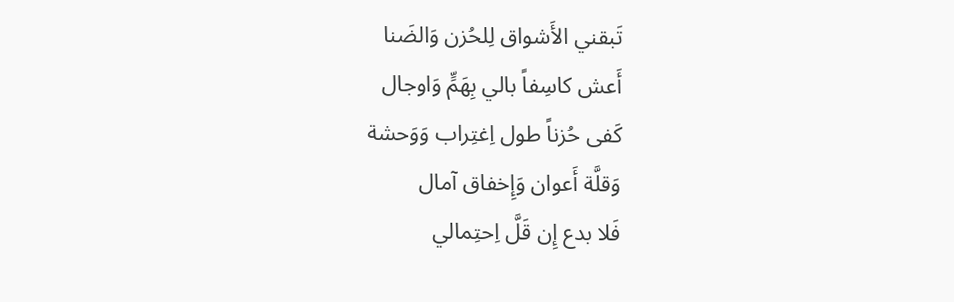تَبقني الأَشواق لِلحُزن وَالضَنا
أَعش كاسِفاً بالي بِهَمٍّ وَاوجال
كَفى حُزناً طول اِغتِراب وَوَحشة
وَقلَّة أَعوان وَإِخفاق آمال
فَلا بدع إِن قَلَّ اِحتِمالي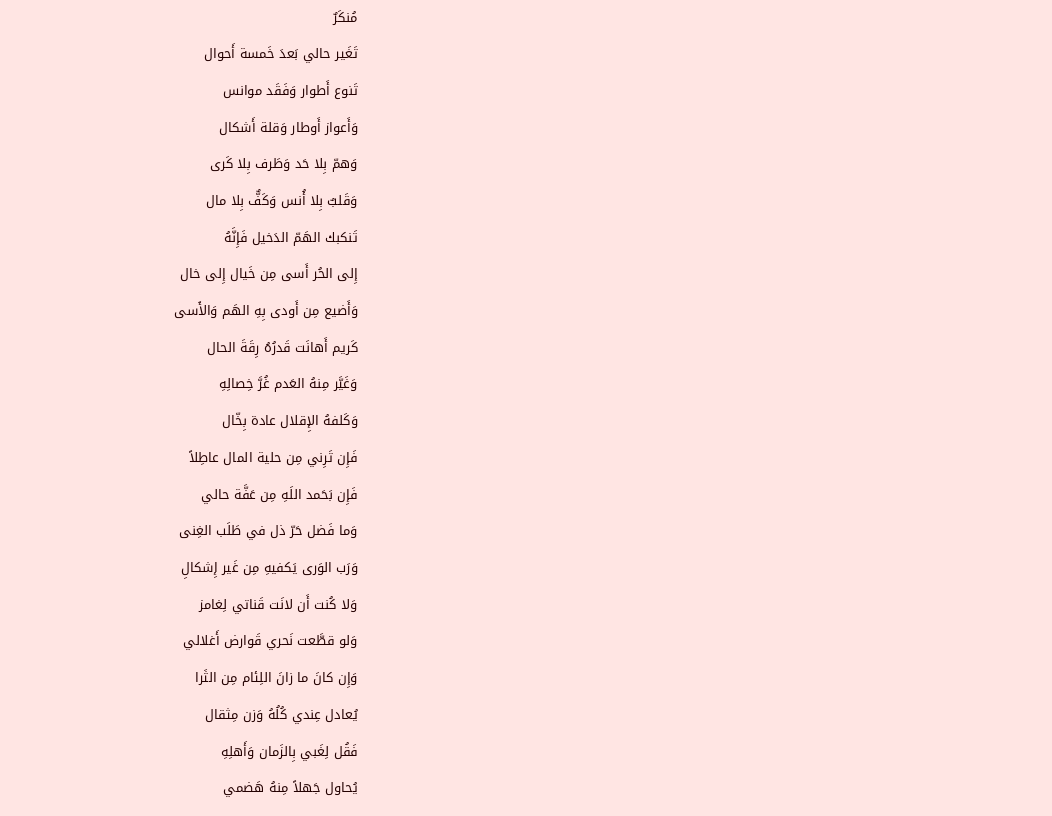مُنكَرٌ
تَغَير حالي بَعدَ خَمسة أَحوال
تَنوع أَطوار وَفَقَد موانس
وَأَعواز أَوطار وَقلة أَشكال
وَهمّ بِلا حَد وَطَرف بِلا كَرى
وَقَلبٌ بِلا أُنس وَكَفٌّ بِلا مال
تَنكبك الهَمّ الدَخيل فَإِنَّهُ
إِلى الحُر أَسى مِن خَيال إِلى خال
وَأَضيع مِن أَودى بِهِ الهَم وَالأَسى
كَريم أَهانَت قَدرُهُ رِقَةَ الحال
وَغَيَّر مِنهُ العَدم غُرَّ خِصالِهِ
وَكَلفهُ الإِقلال عادة بِخّال
فَإِن تَرِني مِن حلية المال عاطِلاً
فَإِن بَحَمد اللَهِ مِن عَفَّة حالي
وَما فَضل حَرّ ذل في طَلَب الغِنى
وَرَب الوَرى يَكفيهِ مِن غَير إِشكالِ
وَلا كُنت أَن لانَت قَناتي لِغامز
وَلو قطَّعت نَحري قَوارض أَغلالي
وَإِن كانَ ما زانَ اللِئام مِن الثَرا
يُعادل عِندي كُلُهُ وَزن مِثقال
فَقُل لِغَبي بِالزَمان وَأَهلِهِ
يُحاول جَهلاً مِنهُ هَضمي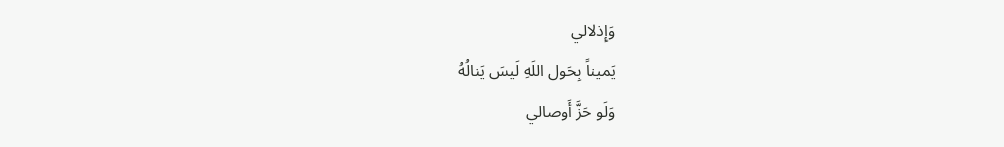وَإِذلالي
يَميناً بِحَول اللَهِ لَيسَ يَنالُهُ
وَلَو حَزَّ أَوصالي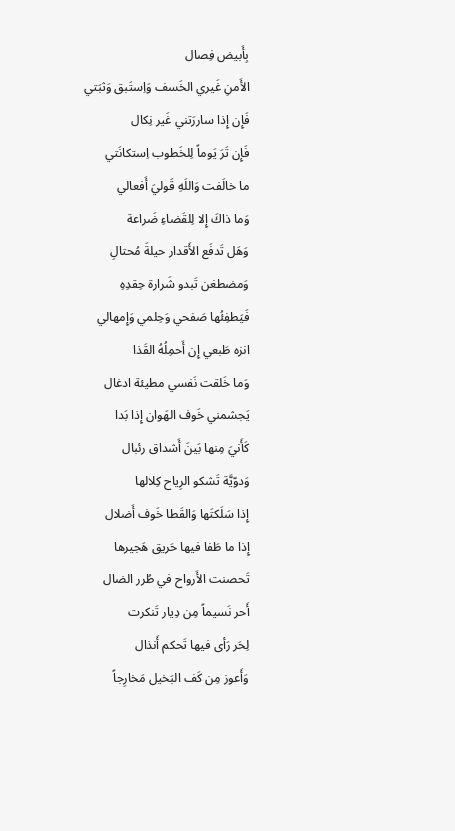بِأَبيض فِصال
الأَمنِ غَيري الخَسف وَاِستَبق وَثبَتي
فَإِن إِذا ساررَتني غَير نِكال
فَإِن تَرَ يَوماً لِلخَطوب اِستكانَتي
ما خالَفت وَاللَهِ قَوليَ أَفعالي
وَما ذاكَ إِلا لِلقَضاءِ ضَراعة
وَهَل تَدفَع الأَقدار حيلةَ مُحتالِ
وَمضطغن تَبدو شَرارة حِقدِهِ
فَيَطفِئُها صَفحي وَحِلمي وَإِمهالي
انزه طَبعي إِن أَحمِلُهُ القَذا
وَما خَلقت نَفسي مطيئة ادغال
يَجشمني خَوف الهَوان إِذا بَدا
كَأَنيَ مِنها بَينَ أَشداق رئبال
وَدوّيَّة تَشكو الرِياح كِلالها
إِذا سَلَكتَها وَالقَطا خَوف أَضلال
إِذا ما طَفا فيها حَريق هَجيرها
تَحصنت الأَرواح في طُرر الضال
أَحر نَسيماً مِن دِيار تَنكرت
لِحَر رَأى فيها تَحكم أَنذال
وَأَعوز مِن كَف البَخيل مَخارِجاً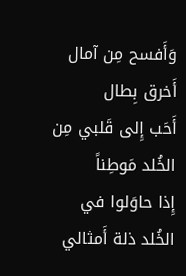وَأَفسح مِن آمال أَخرق بِطال
أَحَب إِلى قَلبي مِن الخُلد مَوطِناً
إِذا حاوَلوا في الخُلد ذلة أَمثالي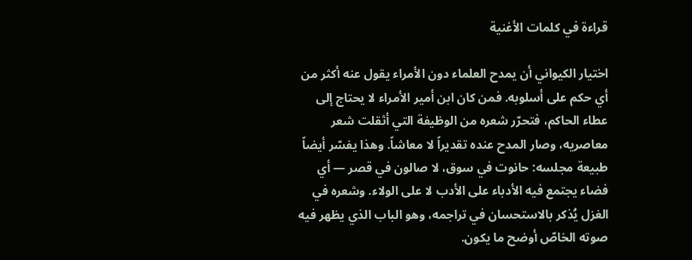قراءة في كلمات الأغنية

اختيار الكيواني أن يمدح العلماء دون الأمراء يقول عنه أكثر من أي حكم على أسلوبه. فمن كان ابن أمير الأمراء لا يحتاج إلى عطاء الحاكم، فتحرّر شعره من الوظيفة التي أثقلت شعر معاصريه، وصار المدح عنده تقديراً لا معاشاً. وهذا يفسّر أيضاً طبيعة مجلسه: حانوت في سوق، لا صالون في قصر — أي فضاء يجتمع فيه الأدباء على الأدب لا على الولاء. وشعره في الغزل يُذكر بالاستحسان في تراجمه، وهو الباب الذي يظهر فيه صوته الخاصّ أوضح ما يكون.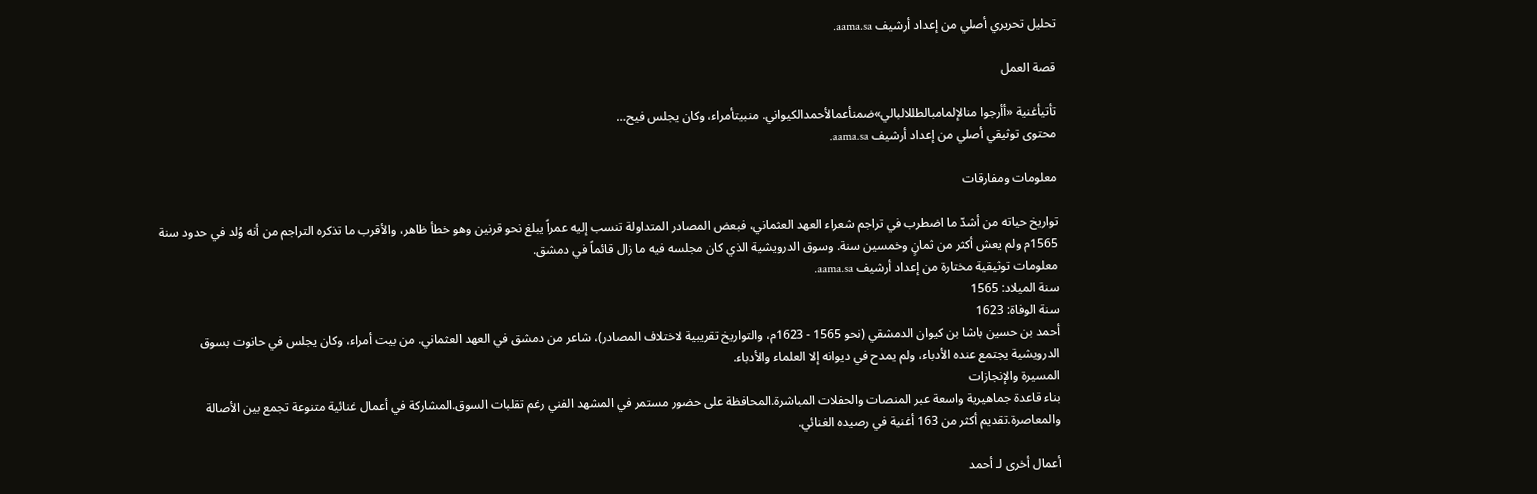تحليل تحريري أصلي من إعداد أرشيف aama.sa.

قصة العمل

تأتيأغنية «أأرجوا منالإلمامبالطللالبالي»ضمنأعمالأحمدالكيواني. منبيتأمراء، وكان يجلس فيح…
محتوى توثيقي أصلي من إعداد أرشيف aama.sa.

معلومات ومفارقات

تواريخ حياته من أشدّ ما اضطرب في تراجم شعراء العهد العثماني، فبعض المصادر المتداولة تنسب إليه عمراً يبلغ نحو قرنين وهو خطأ ظاهر، والأقرب ما تذكره التراجم من أنه وُلد في حدود سنة 1565م ولم يعش أكثر من ثمانٍ وخمسين سنة. وسوق الدرويشية الذي كان مجلسه فيه ما زال قائماً في دمشق.
معلومات توثيقية مختارة من إعداد أرشيف aama.sa.
سنة الميلاد: 1565
سنة الوفاة: 1623
أحمد بن حسين باشا بن كيوان الدمشقي (نحو 1565 - 1623م، والتواريخ تقريبية لاختلاف المصادر)، شاعر من دمشق في العهد العثماني. من بيت أمراء، وكان يجلس في حانوت بسوق الدرويشية يجتمع عنده الأدباء، ولم يمدح في ديوانه إلا العلماء والأدباء.
المسيرة والإنجازات
بناء قاعدة جماهيرية واسعة عبر المنصات والحفلات المباشرة.المحافظة على حضور مستمر في المشهد الفني رغم تقلبات السوق.المشاركة في أعمال غنائية متنوعة تجمع بين الأصالة والمعاصرة.تقديم أكثر من 163 أغنية في رصيده الغنائي.

أعمال أخرى لـ أحمد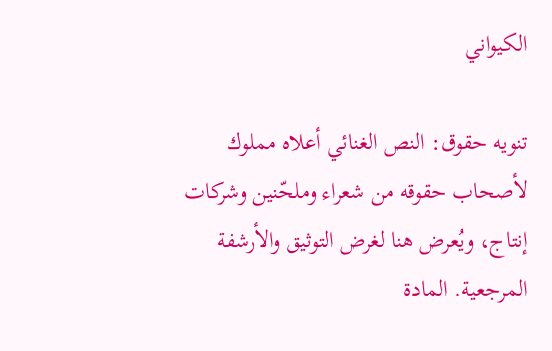الكيواني

تنويه حقوق: النص الغنائي أعلاه مملوك لأصحاب حقوقه من شعراء وملحّنين وشركات إنتاج، ويُعرض هنا لغرض التوثيق والأرشفة المرجعية. المادة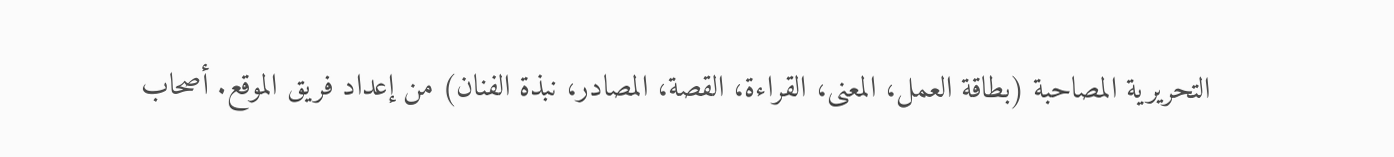التحريرية المصاحبة (بطاقة العمل، المعنى، القراءة، القصة، المصادر، نبذة الفنان) من إعداد فريق الموقع. أصحاب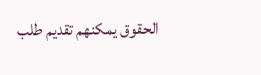الحقوق يمكنهم تقديم طلب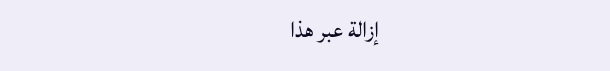إزالة عبر هذا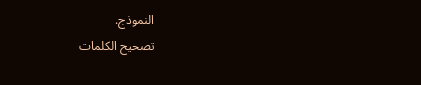النموذج.
تصحيح الكلمات